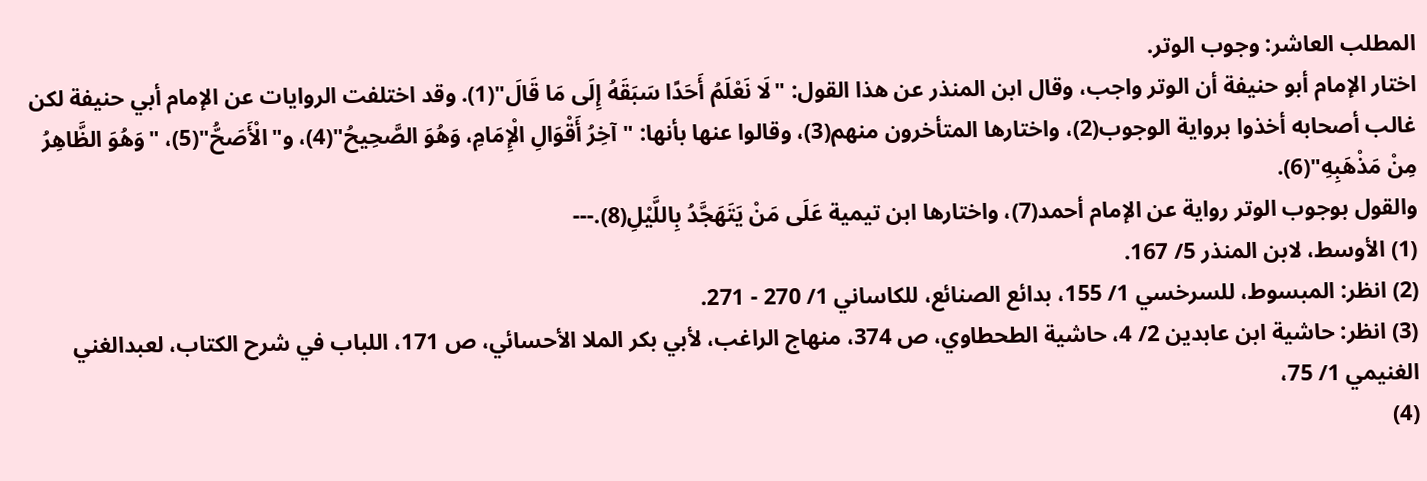المطلب العاشر: وجوب الوتر.
اختار الإمام أبو حنيفة أن الوتر واجب، وقال ابن المنذر عن هذا القول: "لَا نَعْلَمُ أَحَدًا سَبَقَهُ إِلَى مَا قَالَ"(1). وقد اختلفت الروايات عن الإمام أبي حنيفة لكن غالب أصحابه أخذوا برواية الوجوب(2)، واختارها المتأخرون منهم(3)، وقالوا عنها بأنها: "آخِرُ أَقْوَالِ الْإِمَامِ، وَهُوَ الصَّحِيحُ"(4)، و"الْأَصَحُّ"(5)، "وَهُوَ الظَّاهِرُ مِنْ مَذْهَبِهِ"(6).
والقول بوجوب الوتر رواية عن الإمام أحمد(7)، واختارها ابن تيمية عَلَى مَنْ يَتَهَجَّدُ بِاللَّيْلِ(8).---
(1) الأوسط، لابن المنذر 5/ 167.
(2) انظر: المبسوط، للسرخسي 1/ 155، بدائع الصنائع، للكاساني 1/ 270 - 271.
(3) انظر: حاشية ابن عابدين 2/ 4، حاشية الطحطاوي، ص 374، منهاج الراغب، لأبي بكر الملا الأحسائي، ص 171، اللباب في شرح الكتاب، لعبدالغني الغنيمي 1/ 75،
(4)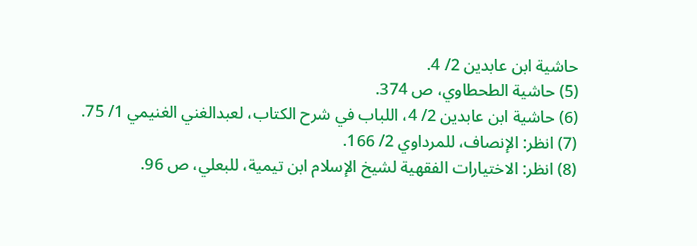حاشية ابن عابدين 2/ 4.
(5) حاشية الطحطاوي، ص 374.
(6) حاشية ابن عابدين 2/ 4، اللباب في شرح الكتاب، لعبدالغني الغنيمي 1/ 75.
(7) انظر: الإنصاف، للمرداوي 2/ 166.
(8) انظر: الاختيارات الفقهية لشيخ الإسلام ابن تيمية، للبعلي، ص 96.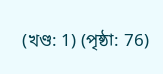(খণ্ড: 1) (পৃষ্ঠা: 76)